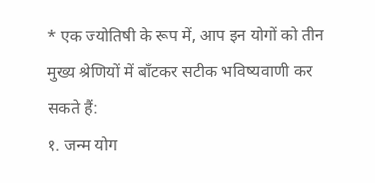* एक ज्योतिषी के रूप में, आप इन योगों को तीन मुख्य श्रेणियों में बाँटकर सटीक भविष्यवाणी कर सकते हैं:
१. जन्म योग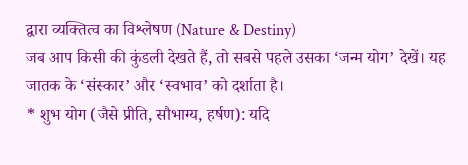द्वारा व्यक्तित्व का विश्लेषण (Nature & Destiny)
जब आप किसी की कुंडली देखते हैं, तो सबसे पहले उसका ‘जन्म योग’ देखें। यह जातक के ‘संस्कार’ और ‘स्वभाव’ को दर्शाता है।
* शुभ योग (जैसे प्रीति, सौभाग्य, हर्षण): यदि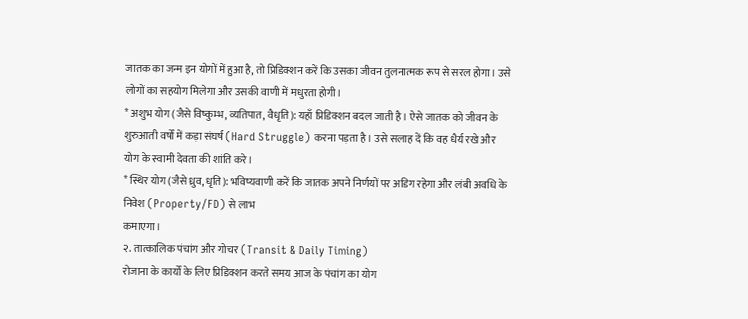जातक का जन्म इन योगों में हुआ है, तो प्रिडिक्शन करें कि उसका जीवन तुलनात्मक रूप से सरल होगा। उसे लोगों का सहयोग मिलेगा और उसकी वाणी में मधुरता होगी।
* अशुभ योग (जैसे विष्कुम्भ, व्यतिपात, वैधृति): यहाँ प्रिडिक्शन बदल जाती है। ऐसे जातक को जीवन के शुरुआती वर्षों में कड़ा संघर्ष (Hard Struggle) करना पड़ता है। उसे सलाह दें कि वह धैर्य रखे और योग के स्वामी देवता की शांति करे।
* स्थिर योग (जैसे ध्रुव, धृति): भविष्यवाणी करें कि जातक अपने निर्णयों पर अडिग रहेगा और लंबी अवधि के निवेश (Property/FD) से लाभ
कमाएगा।
२. तात्कालिक पंचांग और गोचर (Transit & Daily Timing)
रोजाना के कार्यों के लिए प्रिडिक्शन करते समय आज के पंचांग का योग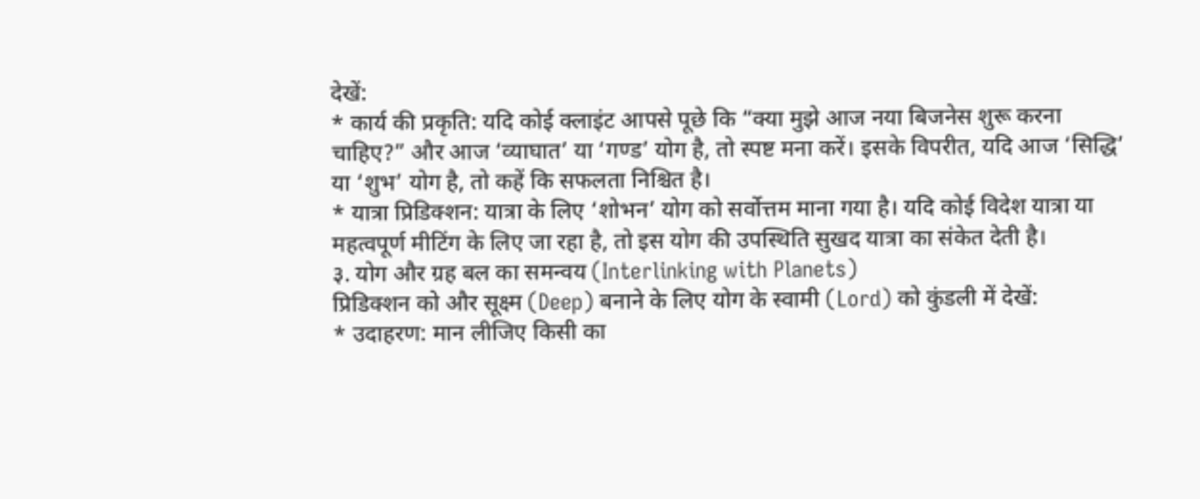देखें:
* कार्य की प्रकृति: यदि कोई क्लाइंट आपसे पूछे कि “क्या मुझे आज नया बिजनेस शुरू करना चाहिए?” और आज ‘व्याघात’ या ‘गण्ड’ योग है, तो स्पष्ट मना करें। इसके विपरीत, यदि आज ‘सिद्धि’ या ‘शुभ’ योग है, तो कहें कि सफलता निश्चित है।
* यात्रा प्रिडिक्शन: यात्रा के लिए ‘शोभन’ योग को सर्वोत्तम माना गया है। यदि कोई विदेश यात्रा या महत्वपूर्ण मीटिंग के लिए जा रहा है, तो इस योग की उपस्थिति सुखद यात्रा का संकेत देती है।
३. योग और ग्रह बल का समन्वय (Interlinking with Planets)
प्रिडिक्शन को और सूक्ष्म (Deep) बनाने के लिए योग के स्वामी (Lord) को कुंडली में देखें:
* उदाहरण: मान लीजिए किसी का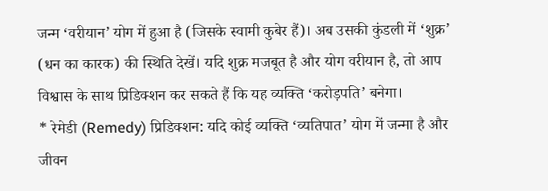जन्म ‘वरीयान’ योग में हुआ है (जिसके स्वामी कुबेर हैं)। अब उसकी कुंडली में ‘शुक्र’ (धन का कारक) की स्थिति देखें। यदि शुक्र मजबूत है और योग वरीयान है, तो आप विश्वास के साथ प्रिडिक्शन कर सकते हैं कि यह व्यक्ति ‘करोड़पति’ बनेगा।
* रेमेडी (Remedy) प्रिडिक्शन: यदि कोई व्यक्ति ‘व्यतिपात’ योग में जन्मा है और जीवन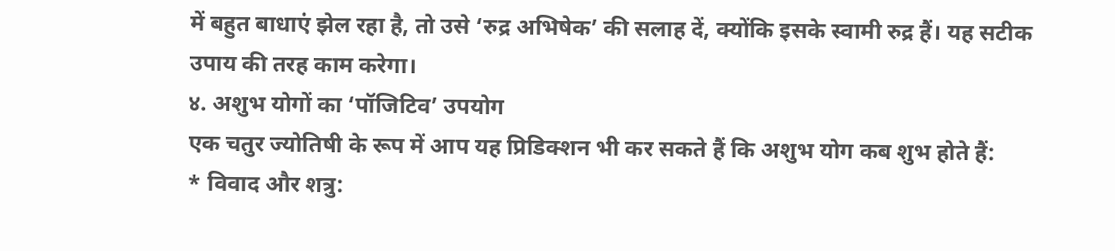में बहुत बाधाएं झेल रहा है, तो उसे ‘रुद्र अभिषेक’ की सलाह दें, क्योंकि इसके स्वामी रुद्र हैं। यह सटीक उपाय की तरह काम करेगा।
४. अशुभ योगों का ‘पॉजिटिव’ उपयोग
एक चतुर ज्योतिषी के रूप में आप यह प्रिडिक्शन भी कर सकते हैं कि अशुभ योग कब शुभ होते हैं:
* विवाद और शत्रु: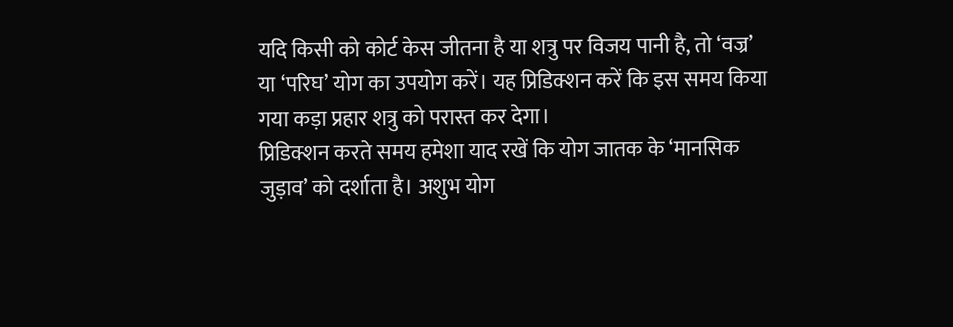यदि किसी को कोर्ट केस जीतना है या शत्रु पर विजय पानी है, तो ‘वज्र’ या ‘परिघ’ योग का उपयोग करें। यह प्रिडिक्शन करें कि इस समय किया गया कड़ा प्रहार शत्रु को परास्त कर देगा।
प्रिडिक्शन करते समय हमेशा याद रखें कि योग जातक के ‘मानसिक जुड़ाव’ को दर्शाता है। अशुभ योग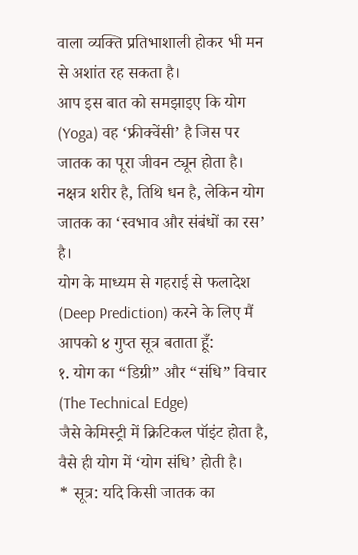वाला व्यक्ति प्रतिभाशाली होकर भी मन से अशांत रह सकता है।
आप इस बात को समझाइए कि योग (Yoga) वह ‘फ्रीक्वेंसी’ है जिस पर जातक का पूरा जीवन ट्यून होता है। नक्षत्र शरीर है, तिथि धन है, लेकिन योग जातक का ‘स्वभाव और संबंधों का रस’ है।
योग के माध्यम से गहराई से फलादेश (Deep Prediction) करने के लिए मैं आपको ४ गुप्त सूत्र बताता हूँ:
१. योग का “डिग्री” और “संधि” विचार (The Technical Edge)
जैसे केमिस्ट्री में क्रिटिकल पॉइंट होता है, वैसे ही योग में ‘योग संधि’ होती है।
* सूत्र: यदि किसी जातक का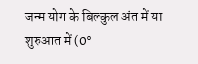जन्म योग के बिल्कुल अंत में या शुरुआत में (0°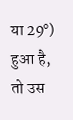या 29°) हुआ है, तो उस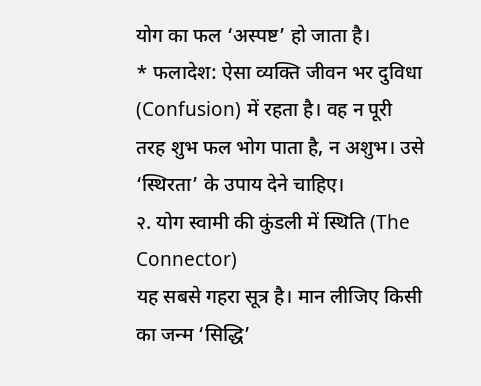योग का फल ‘अस्पष्ट’ हो जाता है।
* फलादेश: ऐसा व्यक्ति जीवन भर दुविधा (Confusion) में रहता है। वह न पूरी तरह शुभ फल भोग पाता है, न अशुभ। उसे ‘स्थिरता’ के उपाय देने चाहिए।
२. योग स्वामी की कुंडली में स्थिति (The Connector)
यह सबसे गहरा सूत्र है। मान लीजिए किसी का जन्म ‘सिद्धि’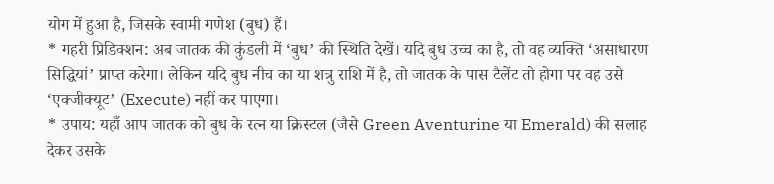योग में हुआ है, जिसके स्वामी गणेश (बुध) हैं।
* गहरी प्रिडिक्शन: अब जातक की कुंडली में ‘बुध’ की स्थिति देखें। यदि बुध उच्च का है, तो वह व्यक्ति ‘असाधारण सिद्धियां’ प्राप्त करेगा। लेकिन यदि बुध नीच का या शत्रु राशि में है, तो जातक के पास टैलेंट तो होगा पर वह उसे ‘एक्जीक्यूट’ (Execute) नहीं कर पाएगा।
* उपाय: यहाँ आप जातक को बुध के रत्न या क्रिस्टल (जैसे Green Aventurine या Emerald) की सलाह देकर उसके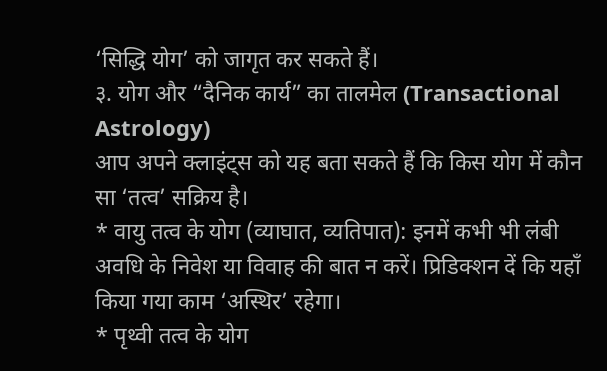‘सिद्धि योग’ को जागृत कर सकते हैं।
३. योग और “दैनिक कार्य” का तालमेल (Transactional Astrology)
आप अपने क्लाइंट्स को यह बता सकते हैं कि किस योग में कौन सा ‘तत्व’ सक्रिय है।
* वायु तत्व के योग (व्याघात, व्यतिपात): इनमें कभी भी लंबी अवधि के निवेश या विवाह की बात न करें। प्रिडिक्शन दें कि यहाँ किया गया काम ‘अस्थिर’ रहेगा।
* पृथ्वी तत्व के योग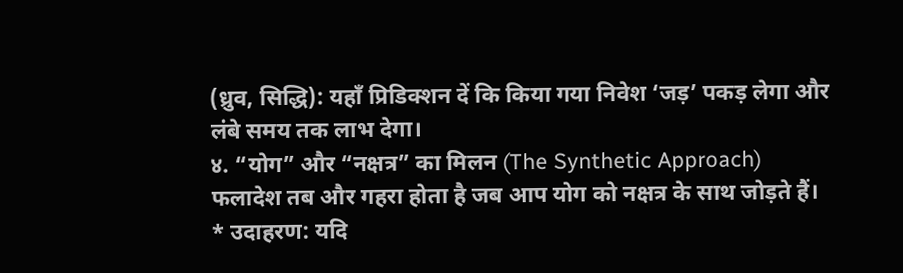(ध्रुव, सिद्धि): यहाँ प्रिडिक्शन दें कि किया गया निवेश ‘जड़’ पकड़ लेगा और लंबे समय तक लाभ देगा।
४. “योग” और “नक्षत्र” का मिलन (The Synthetic Approach)
फलादेश तब और गहरा होता है जब आप योग को नक्षत्र के साथ जोड़ते हैं।
* उदाहरण: यदि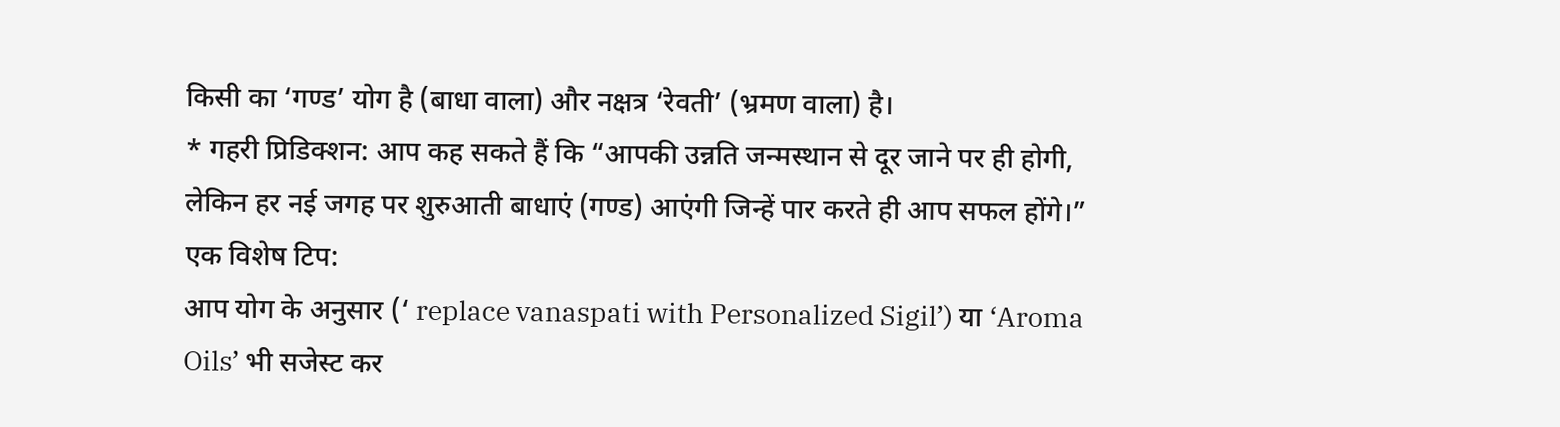किसी का ‘गण्ड’ योग है (बाधा वाला) और नक्षत्र ‘रेवती’ (भ्रमण वाला) है।
* गहरी प्रिडिक्शन: आप कह सकते हैं कि “आपकी उन्नति जन्मस्थान से दूर जाने पर ही होगी, लेकिन हर नई जगह पर शुरुआती बाधाएं (गण्ड) आएंगी जिन्हें पार करते ही आप सफल होंगे।”
एक विशेष टिप:
आप योग के अनुसार (‘ replace vanaspati with Personalized Sigil’) या ‘Aroma Oils’ भी सजेस्ट कर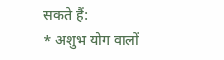सकते हैं:
* अशुभ योग वालों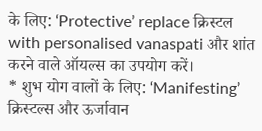के लिए: ‘Protective’ replace क्रिस्टल with personalised vanaspati और शांत करने वाले ऑयल्स का उपयोग करें।
* शुभ योग वालों के लिए: ‘Manifesting’ क्रिस्टल्स और ऊर्जावान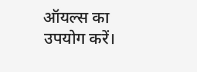ऑयल्स का उपयोग करें।